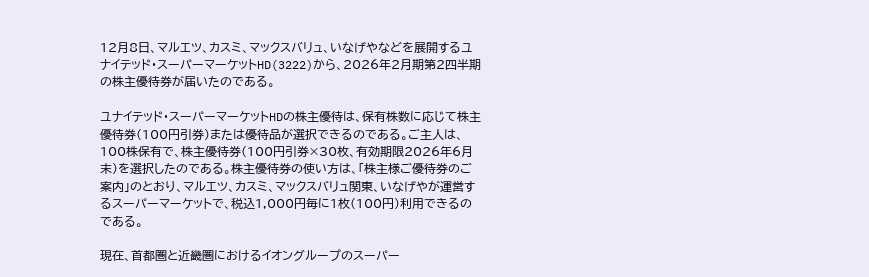12月8日、マルエツ、カスミ、マックスバリュ、いなげやなどを展開するユナイテッド・スーパーマーケットHD(3222)から、2026年2月期第2四半期の株主優待券が届いたのである。

ユナイテッド・スーパーマーケットHDの株主優待は、保有株数に応じて株主優待券(100円引券)または優待品が選択できるのである。ご主人は、100株保有で、株主優待券(100円引券×30枚、有効期限2026年6月末)を選択したのである。株主優待券の使い方は、「株主様ご優待券のご案内」のとおり、マルエツ、カスミ、マックスバリュ関東、いなげやが運営するスーパーマーケットで、税込1,000円毎に1枚(100円)利用できるのである。

現在、首都圏と近畿圏におけるイオングループのスーパー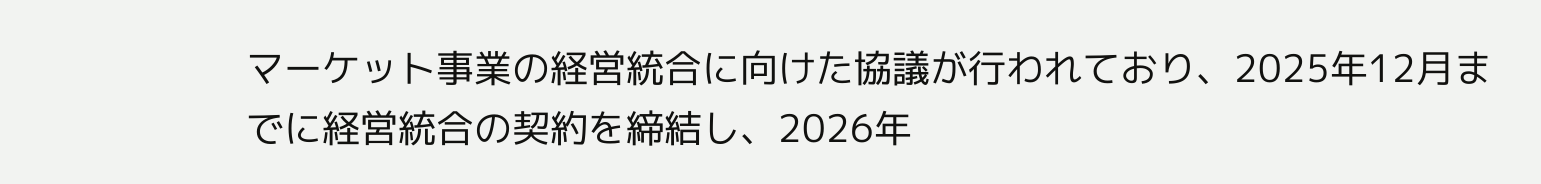マーケット事業の経営統合に向けた協議が行われており、2025年12月までに経営統合の契約を締結し、2026年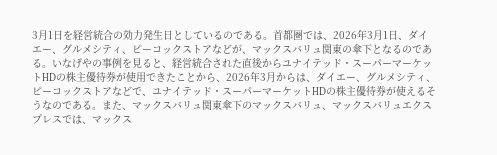3月1日を経営統合の効力発生日としているのである。首都圏では、2026年3月1日、ダイエー、グルメシティ、ピーコックストアなどが、マックスバリュ関東の傘下となるのである。いなげやの事例を見ると、経営統合された直後からユナイテッド・スーパーマーケットHDの株主優待券が使用できたことから、2026年3月からは、ダイエー、グルメシティ、ピーコックストアなどで、ユナイテッド・スーパーマーケットHDの株主優待券が使えるそうなのである。また、マックスバリュ関東傘下のマックスバリュ、マックスバリュエクスプレスでは、マックス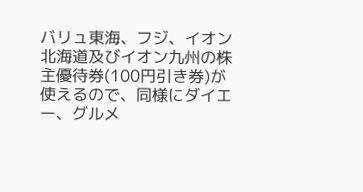バリュ東海、フジ、イオン北海道及びイオン九州の株主優待券(100円引き券)が使えるので、同様にダイエー、グルメ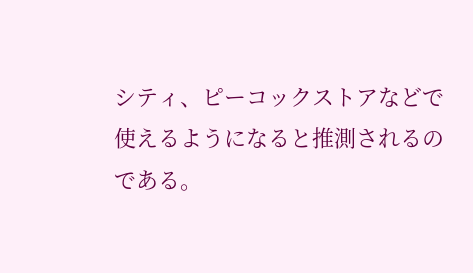シティ、ピーコックストアなどで使えるようになると推測されるのである。